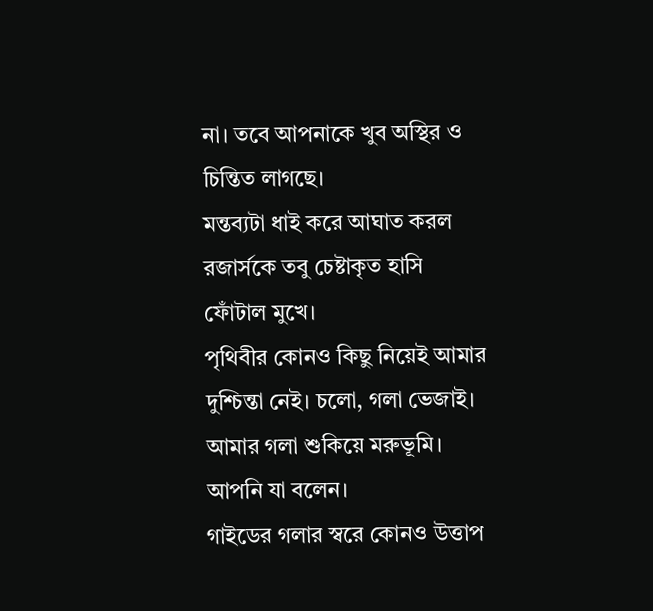না। তবে আপনাকে খুব অস্থির ও চিন্তিত লাগছে।
মন্তব্যটা ধাই করে আঘাত করল রজার্সকে তবু চেষ্টাকৃত হাসি ফোঁটাল মুখে।
পৃথিবীর কোনও কিছু নিয়েই আমার দুশ্চিন্তা নেই। চলো, গলা ভেজাই। আমার গলা শুকিয়ে মরুভূমি।
আপনি যা বলেন।
গাইডের গলার স্বরে কোনও উত্তাপ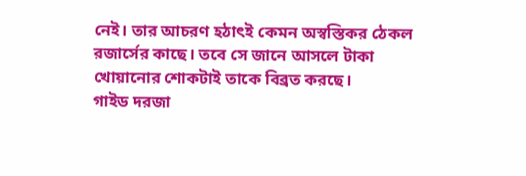নেই। তার আচরণ হঠাৎই কেমন অস্বস্তিকর ঠেকল রজার্সের কাছে। তবে সে জানে আসলে টাকা খোয়ানোর শোকটাই তাকে বিব্রত করছে।
গাইড দরজা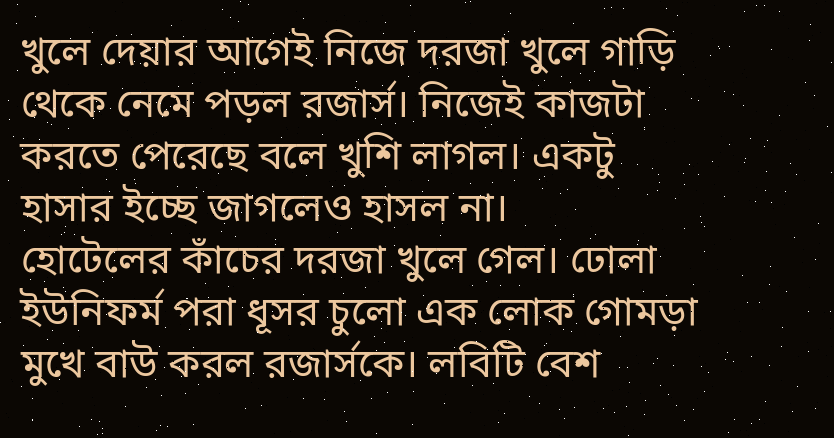খুলে দেয়ার আগেই নিজে দরজা খুলে গাড়ি থেকে নেমে পড়ল রজার্স। নিজেই কাজটা করতে পেরেছে বলে খুশি লাগল। একটু হাসার ইচ্ছে জাগলেও হাসল না।
হোটেলের কাঁচের দরজা খুলে গেল। ঢোলা ইউনিফর্ম পরা ধূসর চুলো এক লোক গোমড়া মুখে বাউ করল রজার্সকে। লবিটি বেশ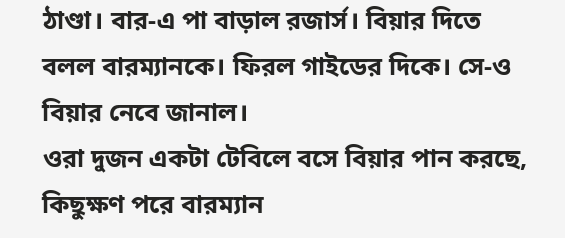ঠাণ্ডা। বার-এ পা বাড়াল রজার্স। বিয়ার দিতে বলল বারম্যানকে। ফিরল গাইডের দিকে। সে-ও বিয়ার নেবে জানাল।
ওরা দুজন একটা টেবিলে বসে বিয়ার পান করছে, কিছুক্ষণ পরে বারম্যান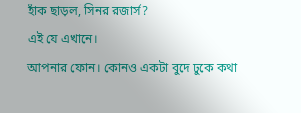হাঁক ছাড়ল, সিনর রজার্স?
এই যে এখানে।
আপনার ফোন। কোনও একটা বুদে ঢুকে কথা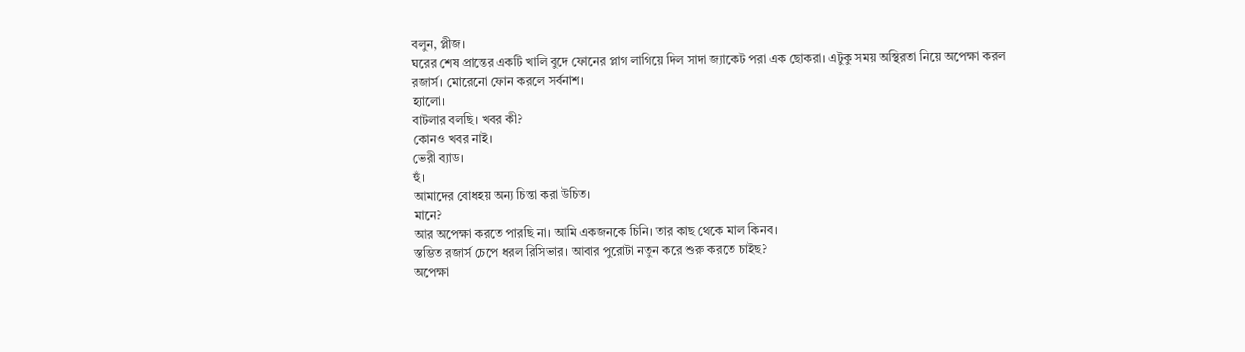বলুন, প্লীজ।
ঘরের শেষ প্রান্তের একটি খালি বুদে ফোনের প্লাগ লাগিয়ে দিল সাদা জ্যাকেট পরা এক ছোকরা। এটুকু সময় অস্থিরতা নিয়ে অপেক্ষা করল রজার্স। মোরেনো ফোন করলে সর্বনাশ।
হ্যালো।
বাটলার বলছি। খবর কী?
কোনও খবর নাই।
ভেরী ব্যাড।
হুঁ।
আমাদের বোধহয় অন্য চিন্তা করা উচিত।
মানে?
আর অপেক্ষা করতে পারছি না। আমি একজনকে চিনি। তার কাছ থেকে মাল কিনব।
স্তম্ভিত রজার্স চেপে ধরল রিসিভার। আবার পুরোটা নতুন করে শুরু করতে চাইছ?
অপেক্ষা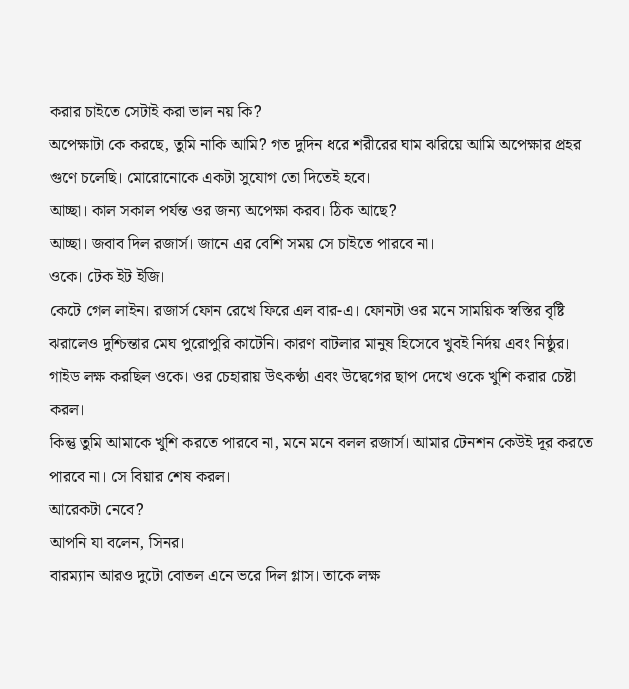করার চাইতে সেটাই করা ভাল নয় কি?
অপেক্ষাটা কে করছে, তুমি নাকি আমি? গত দুদিন ধরে শরীরের ঘাম ঝরিয়ে আমি অপেক্ষার প্রহর গুণে চলেছি। মোরোনোকে একটা সুযোগ তো দিতেই হবে।
আচ্ছা। কাল সকাল পর্যন্ত ওর জন্য অপেক্ষা করব। ঠিক আছে?
আচ্ছা। জবাব দিল রজার্স। জানে এর বেশি সময় সে চাইতে পারবে না।
ওকে। টেক ইট ইজি।
কেটে গেল লাইন। রজার্স ফোন রেখে ফিরে এল বার-এ। ফোনটা ওর মনে সাময়িক স্বস্তির বৃষ্টি ঝরালেও দুশ্চিন্তার মেঘ পুরোপুরি কাটেনি। কারণ বাটলার মানুষ হিসেবে খুবই নির্দয় এবং নিষ্ঠুর।
গাইড লক্ষ করছিল ওকে। ওর চেহারায় উৎকণ্ঠা এবং উদ্বেগের ছাপ দেখে ওকে খুশি করার চেষ্টা করল।
কিন্তু তুমি আমাকে খুশি করতে পারবে না, মনে মনে বলল রজার্স। আমার টেনশন কেউই দূর করতে পারবে না। সে বিয়ার শেষ করল।
আরেকটা নেবে?
আপনি যা বলেন, সিনর।
বারম্যান আরও দুটো বোতল এনে ভরে দিল গ্লাস। তাকে লক্ষ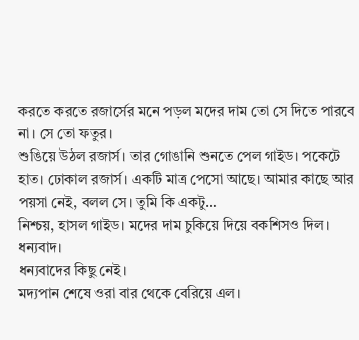করতে করতে রজার্সের মনে পড়ল মদের দাম তো সে দিতে পারবে না। সে তো ফতুর।
শুঙিয়ে উঠল রজার্স। তার গোঙানি শুনতে পেল গাইড। পকেটে হাত। ঢোকাল রজার্স। একটি মাত্র পেসো আছে। আমার কাছে আর পয়সা নেই, বলল সে। তুমি কি একটু…
নিশ্চয়, হাসল গাইড। মদের দাম চুকিয়ে দিয়ে বকশিসও দিল।
ধন্যবাদ।
ধন্যবাদের কিছু নেই।
মদ্যপান শেষে ওরা বার থেকে বেরিয়ে এল।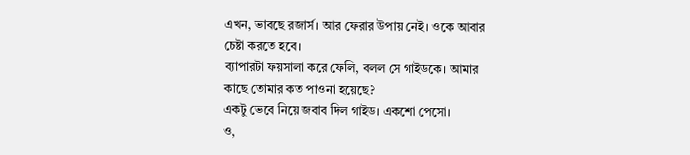এখন, ভাবছে রজার্স। আর ফেরার উপায় নেই। ওকে আবার চেষ্টা করতে হবে।
ব্যাপারটা ফয়সালা করে ফেলি, বলল সে গাইডকে। আমার কাছে তোমার কত পাওনা হয়েছে?
একটু ভেবে নিয়ে জবাব দিল গাইড। একশো পেসো।
ও,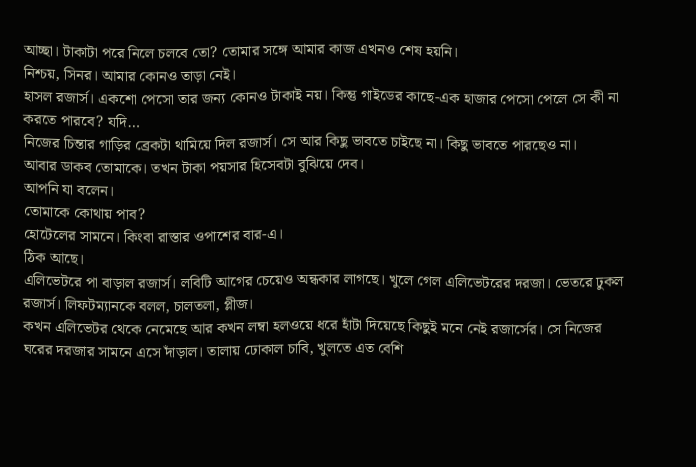আচ্ছা। টাকাটা পরে নিলে চলবে তো? তোমার সঙ্গে আমার কাজ এখনও শেষ হয়নি।
নিশ্চয়, সিনর। আমার কোনও তাড়া নেই।
হাসল রজার্স। একশো পেসো তার জন্য কোনও টাকাই নয়। কিন্তু গাইডের কাছে-এক হাজার পেসো পেলে সে কী না করতে পারবে? যদি…
নিজের চিন্তার গাড়ির ব্রেকটা থামিয়ে দিল রজার্স। সে আর কিছু ভাবতে চাইছে না। কিছু ভাবতে পারছেও না।
আবার ডাকব তোমাকে। তখন টাকা পয়সার হিসেবটা বুঝিয়ে দেব।
আপনি যা বলেন।
তোমাকে কোথায় পাব?
হোটেলের সামনে। কিংবা রাস্তার ওপাশের বার-এ।
ঠিক আছে।
এলিভেটরে পা বাড়াল রজার্স। লবিটি আগের চেয়েও অন্ধকার লাগছে। খুলে গেল এলিভেটরের দরজা। ভেতরে ঢুকল রজার্স। লিফটম্যানকে বলল, চালতলা, প্লীজ।
কখন এলিভেটর থেকে নেমেছে আর কখন লম্বা হলওয়ে ধরে হাঁটা দিয়েছে কিছুই মনে নেই রজার্সের। সে নিজের ঘরের দরজার সামনে এসে দাঁড়াল। তালায় ঢোকাল চাবি, খুলতে এত বেশি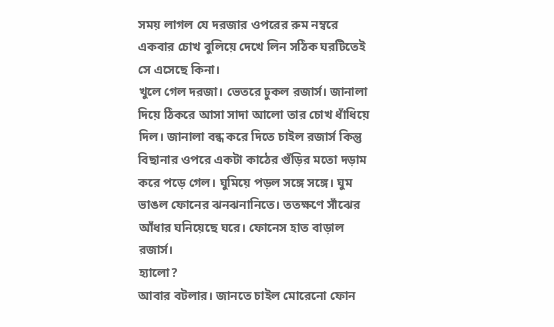সময় লাগল যে দরজার ওপরের রুম নম্বরে একবার চোখ বুলিয়ে দেখে লিন সঠিক ঘরটিতেই সে এসেছে কিনা।
খুলে গেল দরজা। ভেতরে ঢুকল রজার্স। জানালা দিয়ে ঠিকরে আসা সাদা আলো তার চোখ ধাঁধিয়ে দিল। জানালা বন্ধ করে দিতে চাইল রজার্স কিন্তু বিছানার ওপরে একটা কাঠের গুঁড়ির মতো দড়াম করে পড়ে গেল। ঘুমিয়ে পড়ল সঙ্গে সঙ্গে। ঘুম ভাঙল ফোনের ঝনঝনানিতে। ততক্ষণে সাঁঝের আঁধার ঘনিয়েছে ঘরে। ফোনেস হাত বাড়াল রজার্স।
হ্যালো?
আবার বটলার। জানতে চাইল মোরেনো ফোন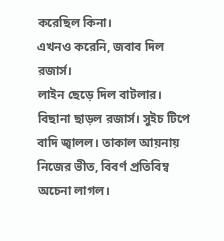করেছিল কিনা।
এখনও করেনি, জবাব দিল রজার্স।
লাইন ছেড়ে দিল বাটলার। বিছানা ছাড়ল রজার্স। সুইচ টিপে বাদি জ্বালল। তাকাল আয়নায় নিজের ভীত, বিবর্ণ প্রতিবিম্ব অচেনা লাগল।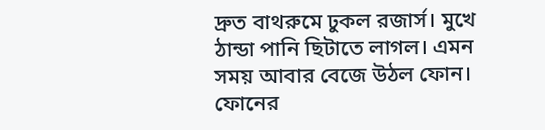দ্রুত বাথরুমে ঢুকল রজার্স। মুখে ঠান্ডা পানি ছিটাতে লাগল। এমন সময় আবার বেজে উঠল ফোন। ফোনের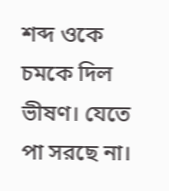শব্দ ওকে চমকে দিল ভীষণ। যেতে পা সরছে না।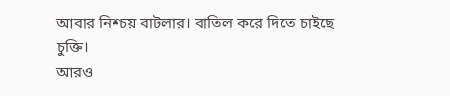আবার নিশ্চয় বাটলার। বাতিল করে দিতে চাইছে চুক্তি।
আরও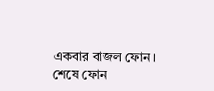একবার বাজল ফোন। শেষে ফোন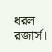ধরল রজার্স।